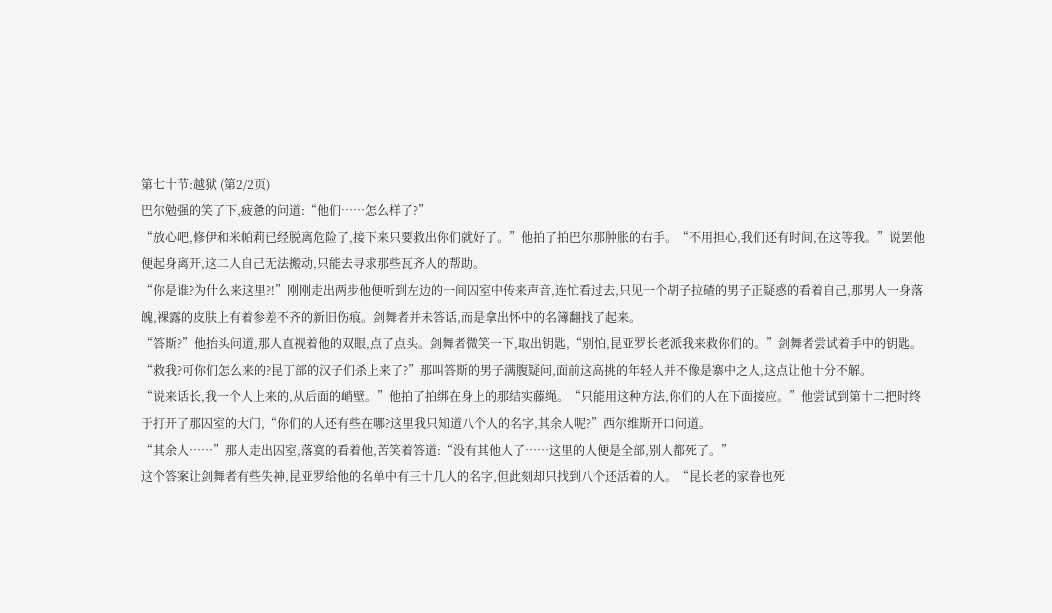第七十节:越狱 (第2/2页)
巴尔勉强的笑了下,疲惫的问道:“他们……怎么样了?”
“放心吧,修伊和米帕莉已经脱离危险了,接下来只要救出你们就好了。”他拍了拍巴尔那肿胀的右手。“不用担心,我们还有时间,在这等我。”说罢他便起身离开,这二人自己无法搬动,只能去寻求那些瓦齐人的帮助。
“你是谁?为什么来这里?!”刚刚走出两步他便听到左边的一间囚室中传来声音,连忙看过去,只见一个胡子拉碴的男子正疑惑的看着自己,那男人一身落魄,裸露的皮肤上有着参差不齐的新旧伤痕。剑舞者并未答话,而是拿出怀中的名簿翻找了起来。
“答斯?”他抬头问道,那人直视着他的双眼,点了点头。剑舞者微笑一下,取出钥匙,“别怕,昆亚罗长老派我来救你们的。”剑舞者尝试着手中的钥匙。“救我?可你们怎么来的?昆丁部的汉子们杀上来了?”那叫答斯的男子满腹疑问,面前这高挑的年轻人并不像是寨中之人,这点让他十分不解。
“说来话长,我一个人上来的,从后面的峭壁。”他拍了拍绑在身上的那结实藤绳。“只能用这种方法,你们的人在下面接应。”他尝试到第十二把时终于打开了那囚室的大门,“你们的人还有些在哪?这里我只知道八个人的名字,其余人呢?”西尔维斯开口问道。
“其余人……”那人走出囚室,落寞的看着他,苦笑着答道:“没有其他人了……这里的人便是全部,别人都死了。”
这个答案让剑舞者有些失神,昆亚罗给他的名单中有三十几人的名字,但此刻却只找到八个还活着的人。“昆长老的家眷也死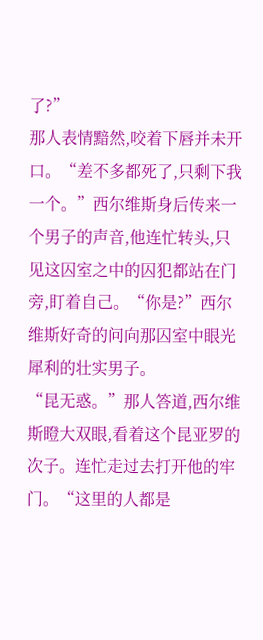了?”
那人表情黯然,咬着下唇并未开口。“差不多都死了,只剩下我一个。”西尔维斯身后传来一个男子的声音,他连忙转头,只见这囚室之中的囚犯都站在门旁,盯着自己。“你是?”西尔维斯好奇的问向那囚室中眼光犀利的壮实男子。
“昆无惑。”那人答道,西尔维斯瞪大双眼,看着这个昆亚罗的次子。连忙走过去打开他的牢门。“这里的人都是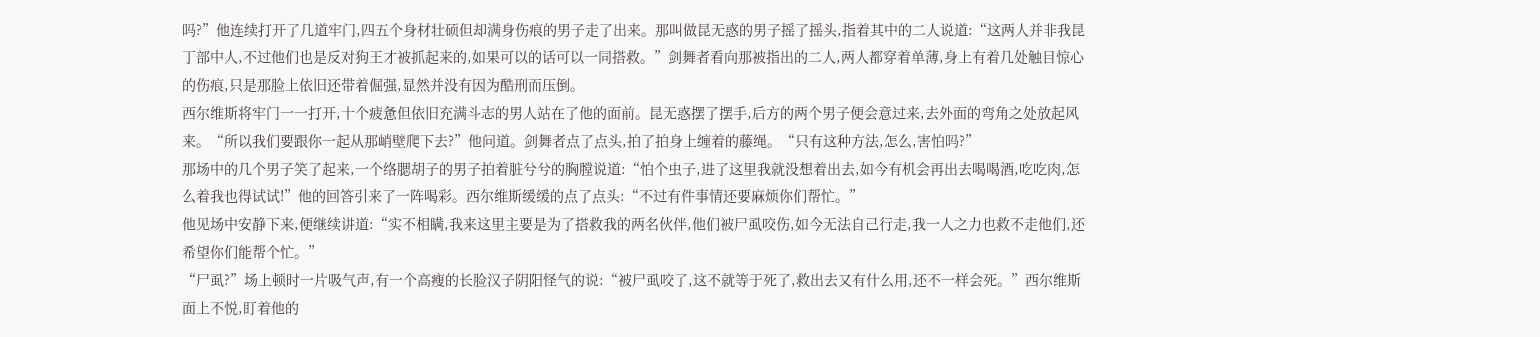吗?”他连续打开了几道牢门,四五个身材壮硕但却满身伤痕的男子走了出来。那叫做昆无惑的男子摇了摇头,指着其中的二人说道:“这两人并非我昆丁部中人,不过他们也是反对狗王才被抓起来的,如果可以的话可以一同搭救。”剑舞者看向那被指出的二人,两人都穿着单薄,身上有着几处触目惊心的伤痕,只是那脸上依旧还带着倔强,显然并没有因为酷刑而压倒。
西尔维斯将牢门一一打开,十个疲惫但依旧充满斗志的男人站在了他的面前。昆无惑摆了摆手,后方的两个男子便会意过来,去外面的弯角之处放起风来。“所以我们要跟你一起从那峭壁爬下去?”他问道。剑舞者点了点头,拍了拍身上缠着的藤绳。“只有这种方法,怎么,害怕吗?”
那场中的几个男子笑了起来,一个络腮胡子的男子拍着脏兮兮的胸膛说道:“怕个虫子,进了这里我就没想着出去,如今有机会再出去喝喝酒,吃吃肉,怎么着我也得试试!”他的回答引来了一阵喝彩。西尔维斯缓缓的点了点头:“不过有件事情还要麻烦你们帮忙。”
他见场中安静下来,便继续讲道:“实不相瞒,我来这里主要是为了搭救我的两名伙伴,他们被尸虱咬伤,如今无法自己行走,我一人之力也救不走他们,还希望你们能帮个忙。”
“尸虱?”场上顿时一片吸气声,有一个高瘦的长脸汉子阴阳怪气的说:“被尸虱咬了,这不就等于死了,救出去又有什么用,还不一样会死。”西尔维斯面上不悦,盯着他的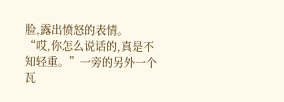脸,露出愤怒的表情。
“哎,你怎么说话的,真是不知轻重。”一旁的另外一个瓦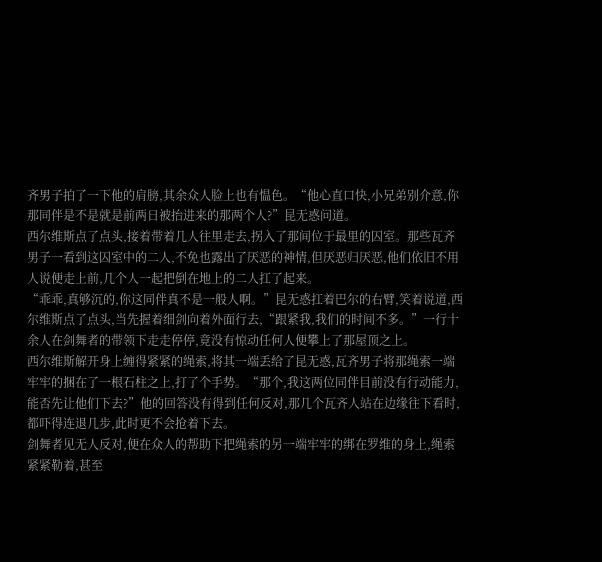齐男子拍了一下他的肩膀,其余众人脸上也有愠色。“他心直口快,小兄弟别介意,你那同伴是不是就是前两日被抬进来的那两个人?”昆无惑问道。
西尔维斯点了点头,接着带着几人往里走去,拐入了那间位于最里的囚室。那些瓦齐男子一看到这囚室中的二人,不免也露出了厌恶的神情,但厌恶归厌恶,他们依旧不用人说便走上前,几个人一起把倒在地上的二人扛了起来。
“乖乖,真够沉的,你这同伴真不是一般人啊。”昆无惑扛着巴尔的右臂,笑着说道,西尔维斯点了点头,当先握着细剑向着外面行去,“跟紧我,我们的时间不多。”一行十余人在剑舞者的带领下走走停停,竟没有惊动任何人便攀上了那屋顶之上。
西尔维斯解开身上缠得紧紧的绳索,将其一端丢给了昆无惑,瓦齐男子将那绳索一端牢牢的捆在了一根石柱之上,打了个手势。“那个,我这两位同伴目前没有行动能力,能否先让他们下去?”他的回答没有得到任何反对,那几个瓦齐人站在边缘往下看时,都吓得连退几步,此时更不会抢着下去。
剑舞者见无人反对,便在众人的帮助下把绳索的另一端牢牢的绑在罗维的身上,绳索紧紧勒着,甚至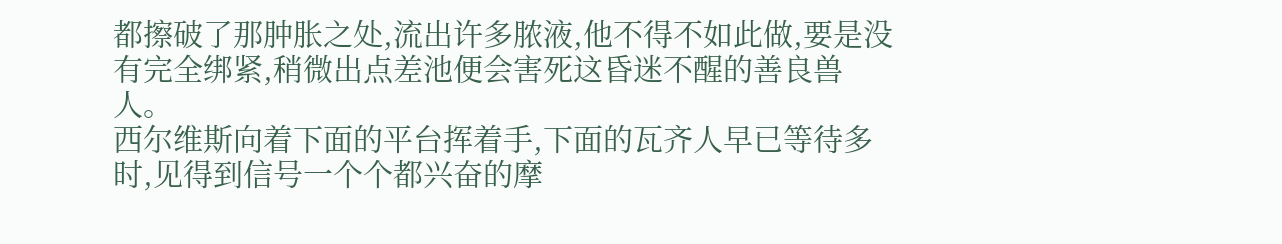都擦破了那肿胀之处,流出许多脓液,他不得不如此做,要是没有完全绑紧,稍微出点差池便会害死这昏迷不醒的善良兽人。
西尔维斯向着下面的平台挥着手,下面的瓦齐人早已等待多时,见得到信号一个个都兴奋的摩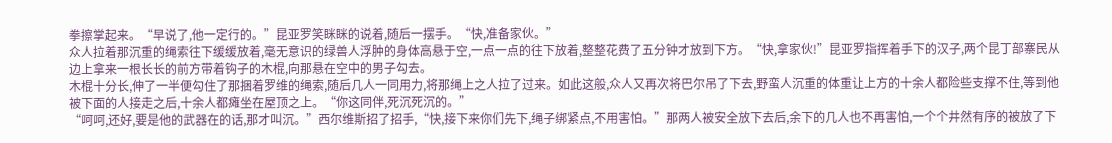拳擦掌起来。“早说了,他一定行的。”昆亚罗笑眯眯的说着,随后一摆手。“快,准备家伙。”
众人拉着那沉重的绳索往下缓缓放着,毫无意识的绿兽人浮肿的身体高悬于空,一点一点的往下放着,整整花费了五分钟才放到下方。“快,拿家伙!”昆亚罗指挥着手下的汉子,两个昆丁部寨民从边上拿来一根长长的前方带着钩子的木棍,向那悬在空中的男子勾去。
木棍十分长,伸了一半便勾住了那捆着罗维的绳索,随后几人一同用力,将那绳上之人拉了过来。如此这般,众人又再次将巴尔吊了下去,野蛮人沉重的体重让上方的十余人都险些支撑不住,等到他被下面的人接走之后,十余人都瘫坐在屋顶之上。“你这同伴,死沉死沉的。”
“呵呵,还好,要是他的武器在的话,那才叫沉。”西尔维斯招了招手,“快,接下来你们先下,绳子绑紧点,不用害怕。”那两人被安全放下去后,余下的几人也不再害怕,一个个井然有序的被放了下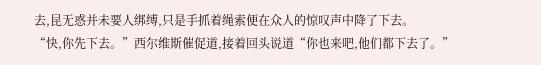去,昆无惑并未要人绑缚,只是手抓着绳索便在众人的惊叹声中降了下去。
“快,你先下去。”西尔维斯催促道,接着回头说道“你也来吧,他们都下去了。”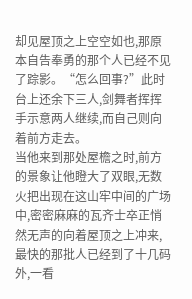却见屋顶之上空空如也,那原本自告奉勇的那个人已经不见了踪影。“怎么回事?”此时台上还余下三人,剑舞者挥挥手示意两人继续,而自己则向着前方走去。
当他来到那处屋檐之时,前方的景象让他瞪大了双眼,无数火把出现在这山牢中间的广场中,密密麻麻的瓦齐士卒正悄然无声的向着屋顶之上冲来,最快的那批人已经到了十几码外,一看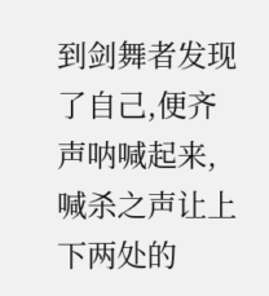到剑舞者发现了自己,便齐声呐喊起来,喊杀之声让上下两处的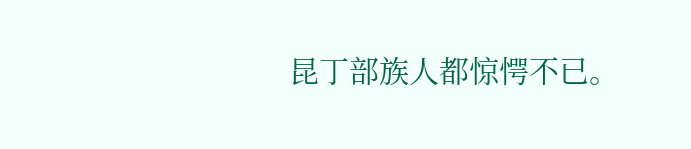昆丁部族人都惊愕不已。